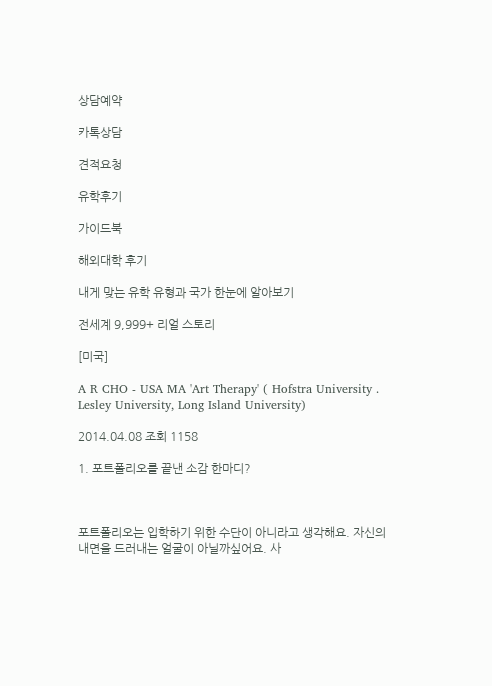상담예약

카톡상담

견적요청

유학후기

가이드북

해외대학 후기

내게 맞는 유학 유형과 국가 한눈에 알아보기

전세계 9,999+ 리얼 스토리

[미국]

A R CHO - USA MA 'Art Therapy' ( Hofstra University . Lesley University, Long Island University)

2014.04.08 조회 1158

1. 포트폴리오를 끝낸 소감 한마디?



포트폴리오는 입학하기 위한 수단이 아니라고 생각해요. 자신의 내면을 드러내는 얼굴이 아닐까싶어요. 사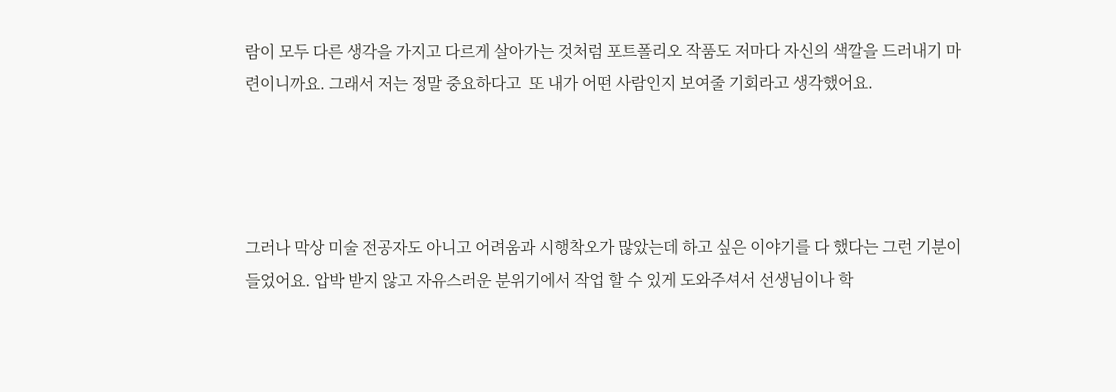람이 모두 다른 생각을 가지고 다르게 살아가는 것처럼 포트폴리오 작품도 저마다 자신의 색깔을 드러내기 마련이니까요. 그래서 저는 정말 중요하다고  또 내가 어떤 사람인지 보여줄 기회라고 생각했어요.




그러나 막상 미술 전공자도 아니고 어려움과 시행착오가 많았는데 하고 싶은 이야기를 다 했다는 그런 기분이들었어요. 압박 받지 않고 자유스러운 분위기에서 작업 할 수 있게 도와주셔서 선생님이나 학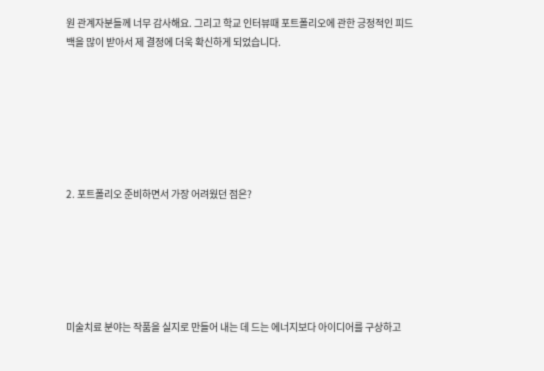원 관계자분들께 너무 감사해요. 그리고 학교 인터뷰때 포트폴리오에 관한 긍정적인 피드백을 많이 받아서 제 결정에 더욱 확신하게 되었습니다.







2. 포트폴리오 준비하면서 가장 어려웠던 점은?






미술치료 분야는 작품을 실지로 만들어 내는 데 드는 에너지보다 아이디어를 구상하고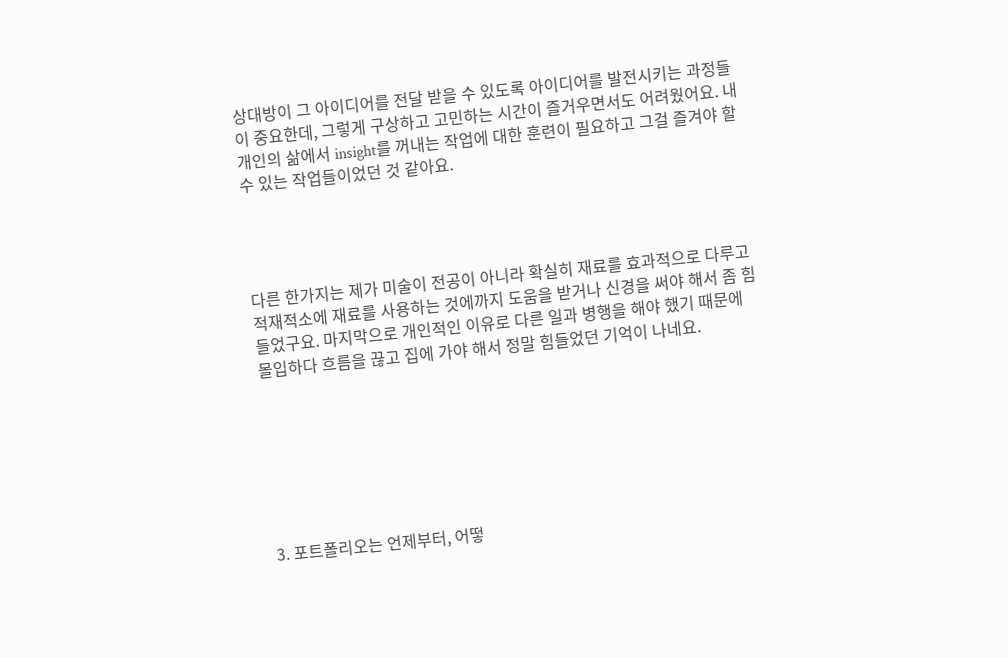상대방이 그 아이디어를 전달 받을 수 있도록 아이디어를 발전시키는 과정들이 중요한데, 그렇게 구상하고 고민하는 시간이 즐거우면서도 어려웠어요. 내 개인의 삶에서 insight를 꺼내는 작업에 대한 훈련이 필요하고 그걸 즐겨야 할 수 있는 작업들이었던 것 같아요.




다른 한가지는 제가 미술이 전공이 아니라 확실히 재료를 효과적으로 다루고 적재적소에 재료를 사용하는 것에까지 도움을 받거나 신경을 써야 해서 좀 힘들었구요. 마지막으로 개인적인 이유로 다른 일과 병행을 해야 했기 때문에 몰입하다 흐름을 끊고 집에 가야 해서 정말 힘들었던 기억이 나네요.







3. 포트폴리오는 언제부터, 어떻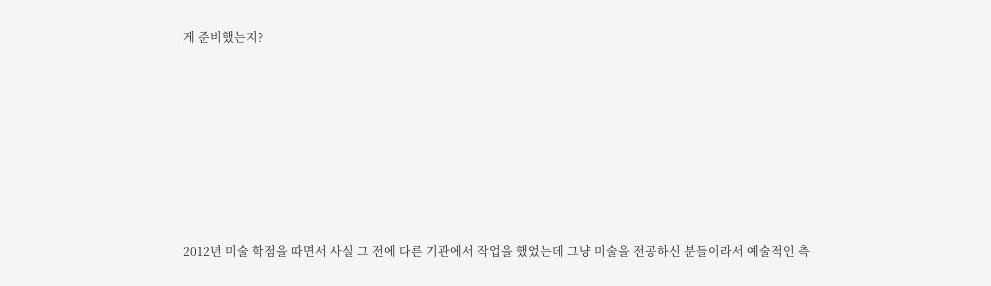게 준비했는지?







2012년 미술 학점을 따면서 사실 그 전에 다른 기관에서 작업을 했었는데 그냥 미술을 전공하신 분들이라서 예술적인 측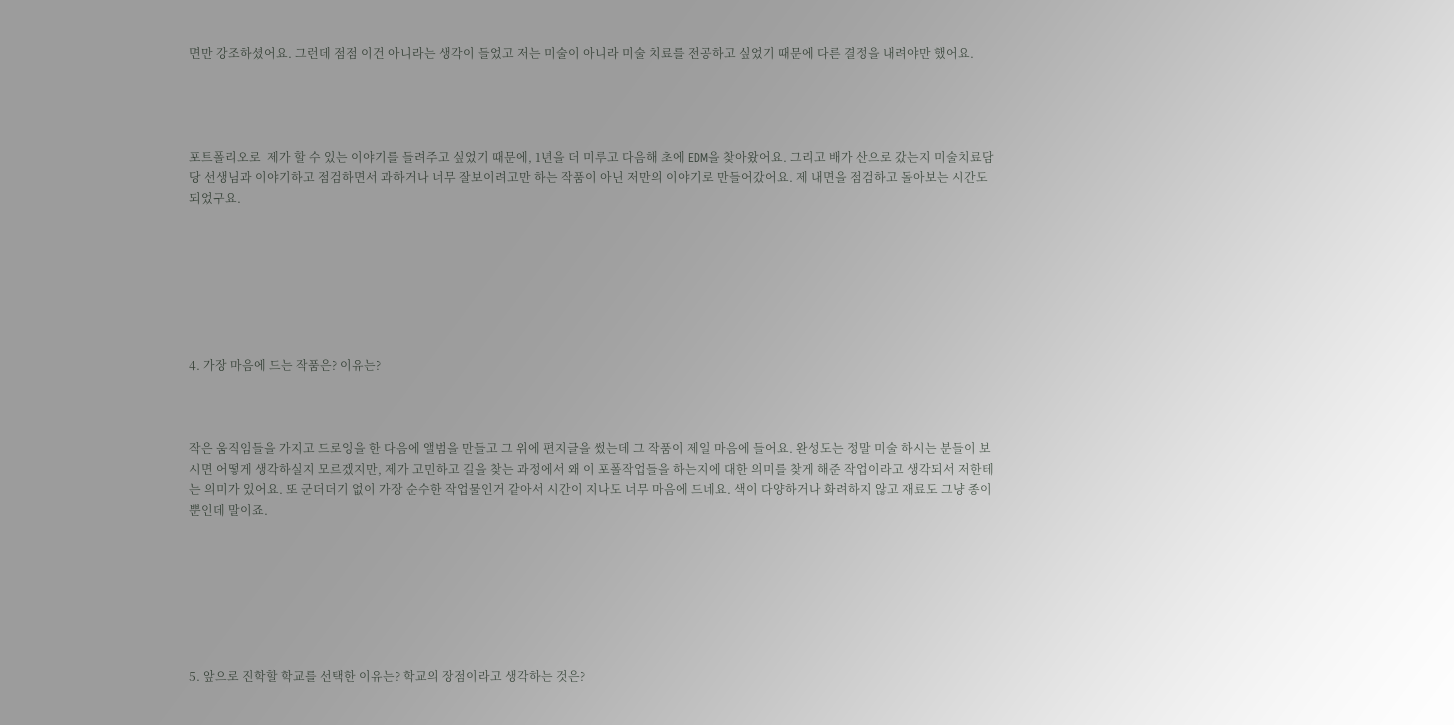면만 강조하셨어요. 그런데 점점 이건 아니라는 생각이 들었고 저는 미술이 아니라 미술 치료를 전공하고 싶었기 때문에 다른 결정을 내려야만 했어요.




포트폴리오로  제가 할 수 있는 이야기를 들려주고 싶었기 때문에, 1년을 더 미루고 다음해 초에 EDM을 찾아왔어요. 그리고 배가 산으로 갔는지 미술치료담당 선생님과 이야기하고 점검하면서 과하거나 너무 잘보이려고만 하는 작품이 아닌 저만의 이야기로 만들어갔어요. 제 내면을 점검하고 돌아보는 시간도 되었구요.







4. 가장 마음에 드는 작품은? 이유는?



작은 움직임들을 가지고 드로잉을 한 다음에 앨범을 만들고 그 위에 편지글을 썼는데 그 작품이 제일 마음에 들어요. 완성도는 정말 미술 하시는 분들이 보시면 어떻게 생각하실지 모르겠지만, 제가 고민하고 길을 찾는 과정에서 왜 이 포폴작업들을 하는지에 대한 의미를 찾게 해준 작업이라고 생각되서 저한테는 의미가 있어요. 또 군더더기 없이 가장 순수한 작업물인거 같아서 시간이 지나도 너무 마음에 드네요. 색이 다양하거나 화려하지 않고 재료도 그냥 종이 뿐인데 말이죠.







5. 앞으로 진학할 학교를 선택한 이유는? 학교의 장점이라고 생각하는 것은?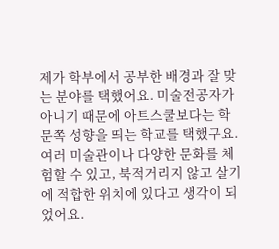제가 학부에서 공부한 배경과 잘 맞는 분야를 택했어요. 미술전공자가 아니기 때문에 아트스쿨보다는 학문쪽 성향을 띄는 학교를 택했구요. 여러 미술관이나 다양한 문화를 체험할 수 있고, 북적거리지 않고 살기에 적합한 위치에 있다고 생각이 되었어요.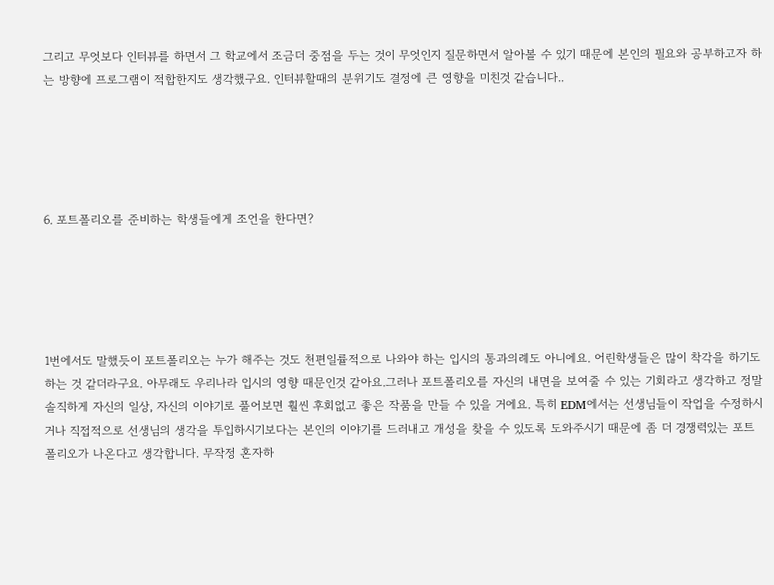그리고 무엇보다 인터뷰를 하면서 그 학교에서 조금더 중점을 두는 것이 무엇인지 질문하면서 알아볼 수 있기 때문에 본인의 필요와 공부하고자 하는 방향에 프로그램이 적합한지도 생각했구요. 인터뷰할때의 분위기도 결정에 큰 영향을 미친것 같습니다..





6. 포트폴리오를 준비하는 학생들에게 조언을 한다면?





1번에서도 말했듯이 포트폴리오는 누가 해주는 것도 천편일률적으로 나와야 하는 입시의 통과의례도 아니에요. 어린학생들은 많이 착각을 하기도 하는 것 같더라구요. 아무래도 우리나라 입시의 영향 때문인것 같아요.그러나 포트폴리오를 자신의 내면을 보여줄 수 있는 기회라고 생각하고 정말 솔직하게 자신의 일상, 자신의 이야기로 풀어보면 훨씬 후회없고 좋은 작품을 만들 수 있을 거에요. 특히 EDM에서는 선생님들이 작업을 수정하시거나 직접적으로 선생님의 생각을 투입하시기보다는 본인의 이야기를 드러내고 개성을 찾을 수 있도록 도와주시기 때문에 좀 더 경쟁력있는 포트폴리오가 나온다고 생각합니다. 무작정 혼자하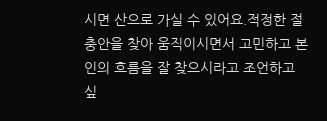시면 산으로 가실 수 있어요.적정한 절충안을 찾아 움직이시면서 고민하고 본인의 흐름을 잘 찾으시라고 조언하고 싶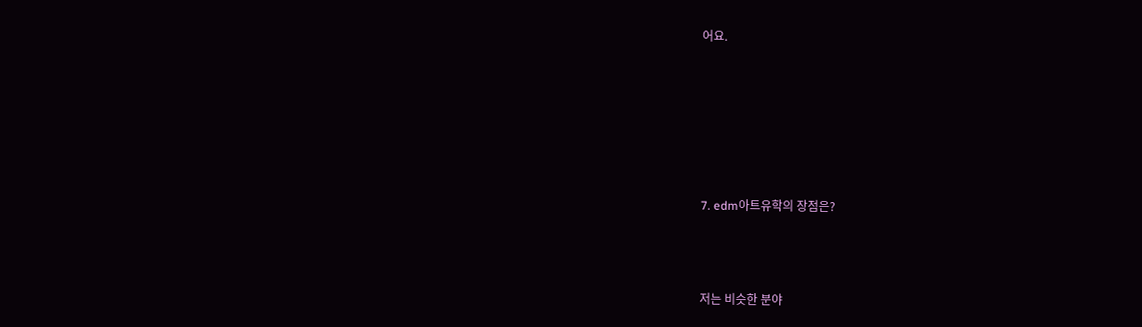어요.








7. edm아트유학의 장점은?




저는 비슷한 분야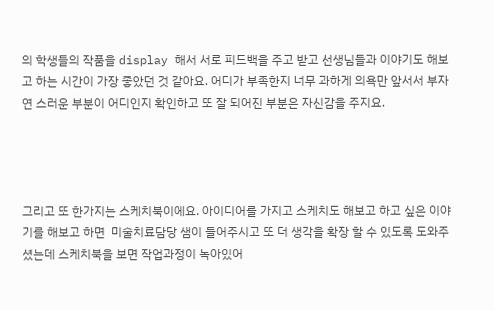의 학생들의 작품을 display 해서 서로 피드백을 주고 받고 선생님들과 이야기도 해보고 하는 시간이 가장 좋았던 것 같아요. 어디가 부족한지 너무 과하게 의욕만 앞서서 부자연 스러운 부분이 어디인지 확인하고 또 잘 되어진 부분은 자신감을 주지요.




그리고 또 한가지는 스케치북이에요. 아이디어를 가지고 스케치도 해보고 하고 싶은 이야기를 해보고 하면  미술치료담당 샘이 들어주시고 또 더 생각을 확장 할 수 있도록 도와주셨는데 스케치북을 보면 작업과정이 녹아있어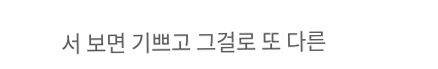서 보면 기쁘고 그걸로 또 다른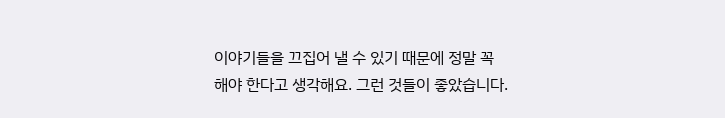이야기들을 끄집어 낼 수 있기 때문에 정말 꼭 해야 한다고 생각해요. 그런 것들이 좋았습니다.